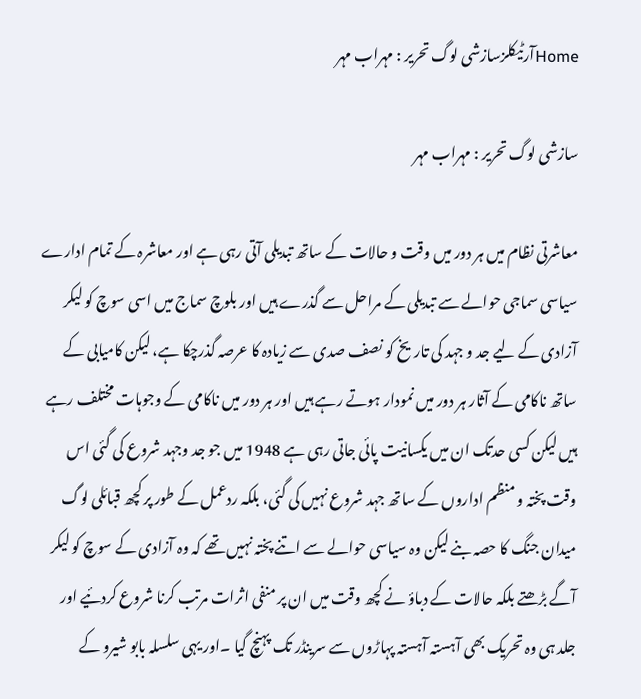Homeآرٹیکلزسازشی لوگ تحریر : مہراب مہر

سازشی لوگ تحریر : مہراب مہر

معاشرتی نظام میں ہر دور میں وقت و حالات کے ساتھ تبدیلی آتی رہی ہے اور معاشرہ کے تمام ادارے سیاسی سماجی حوالے سے تبدیلی کے مراحل سے گذرے ہیں اور بلوچ سماج میں اسی سوچ کو لیکر آزادی کے لیے جد و جہد کی تاریخ کو نصف صدی سے زیادہ کا عرصہ گذرچکا ہے، لیکن کامیابی کے ساتھ ناکامی کے آثار ہر دور میں نمودار ہوتے رہے ہیں اور ہر دور میں ناکامی کے وجوہات مختلف رہے ہیں لیکن کسی حدتک ان میں یکسانیت پائی جاتی رہی ہے 1948 میں جو جد وجہد شروع کی گئی اس وقت پختہ و منظم اداروں کے ساتھ جہد شروع نہیں کی گئی، بلکہ ردعمل کے طور پر کچھ قبائلی لوگ میدان جنگ کا حصہ بنے لیکن وہ سیاسی حوالے سے اتنے پختہ نہیں تھے کہ وہ آزادی کے سوچ کو لیکر آگے بڑھتے بلکہ حالات کے دباؤ نے کچھ وقت میں ان پر منفی اثرات مرتب کرنا شروع کردئیے اور جلد ہی وہ تحریک بھی آہستہ آہستہ پہاڑوں سے سرینڈر تک پہنچ گیا ۔اور یہی سلسلہ بابو شیرو کے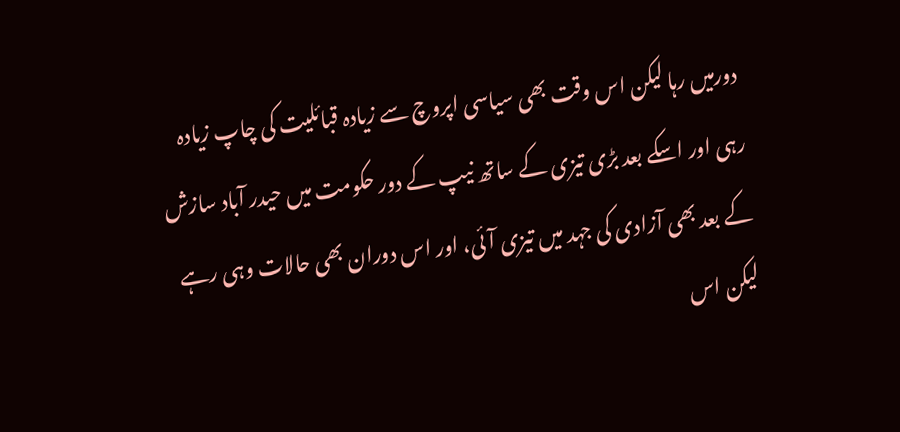دورمیں رہا لیکن اس وقت بھی سیاسی اپروچ سے زیادہ قبائلیت کی چاپ زیادہ رہی اور اسکے بعد بڑی تیزی کے ساتھ نیپ کے دور حکومت میں حیدر آباد سازش کے بعد بھی آزادی کی جہد میں تیزی آئی، اور اس دوران بھی حالات وہی رہے لیکن اس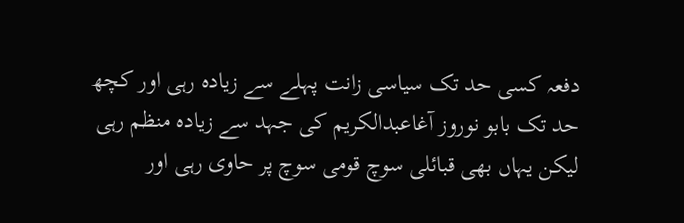دفعہ کسی حد تک سیاسی زانت پہلے سے زیادہ رہی اور کچھ حد تک بابو نوروز آغاعبدالکریم کی جہد سے زیادہ منظم رہی لیکن یہاں بھی قبائلی سوچ قومی سوچ پر حاوی رہی اور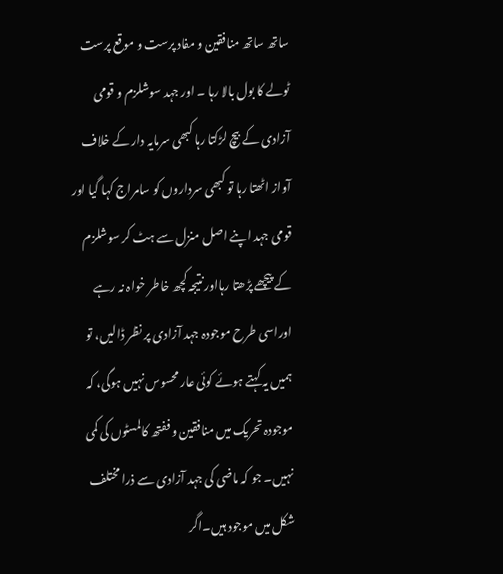ساتھ ساتھ منافقین و مفاد پرست و موقع پرست ٹولے کا بول بالا رہا ۔ اور جہد سوشلزم و قومی آزادی کے بیچ لڑکتا رہا کبھی سرمایہ دار کے خلاف آواز اٹھتا رہا تو کبھی سرداروں کو سامراج کہا گیا اور قومی جہد اپنے اصل منزل سے ہٹ کر سوشلزم کے پیچھے پڑھتا رہااور نتیجہ کچھ خاطر خواہ نہ رہے اوراسی طرح موجودہ جہد آزادی پر نظر ڈالیں، تو ہمیں یہ کہتے ہوئے کوئی عار محسوس نہیں ہوگی، کہ موجودہ تحریک میں منافقین و ففتھ کالمسٹوں کی کمی نہیں۔ جو کہ ماضی کی جہد آزادی سے ذرا مختلف شکل میں موجود ہیں۔اگر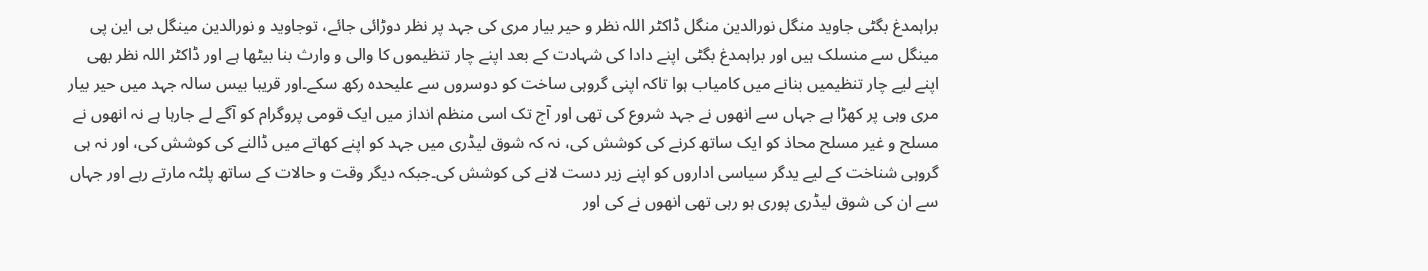براہمدغ بگٹی جاوید منگل نورالدین منگل ڈاکٹر اللہ نظر و حیر بیار مری کی جہد پر نظر دوڑائی جائے، توجاوید و نورالدین مینگل بی این پی مینگل سے منسلک ہیں اور براہمدغ بگٹی اپنے دادا کی شہادت کے بعد اپنے چار تنظیموں کا والی و وارث بنا بیٹھا ہے اور ڈاکٹر اللہ نظر بھی اپنے لیے چار تنظیمیں بنانے میں کامیاب ہوا تاکہ اپنی گروہی ساخت کو دوسروں سے علیحدہ رکھ سکے۔اور قریبا بیس سالہ جہد میں حیر بیار مری وہی پر کھڑا ہے جہاں سے انھوں نے جہد شروع کی تھی اور آج تک اسی منظم انداز میں ایک قومی پروگرام کو آگے لے جارہا ہے نہ انھوں نے مسلح و غیر مسلح محاذ کو ایک ساتھ کرنے کی کوشش کی، نہ کہ شوق لیڈری میں جہد کو اپنے کھاتے میں ڈالنے کی کوشش کی، اور نہ ہی گروہی شناخت کے لیے یدگر سیاسی اداروں کو اپنے زیر دست لانے کی کوشش کی۔جبکہ دیگر وقت و حالات کے ساتھ پلٹہ مارتے رہے اور جہاں سے ان کی شوق لیڈری پوری ہو رہی تھی انھوں نے کی اور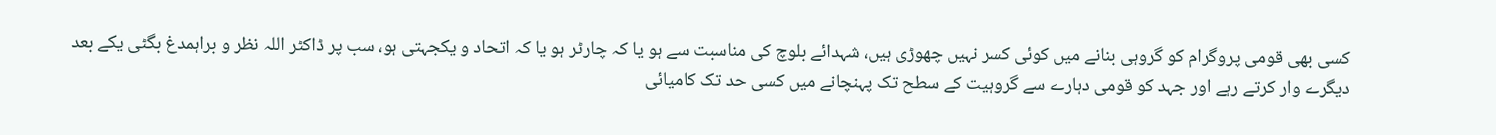کسی بھی قومی پروگرام کو گروہی بنانے میں کوئی کسر نہیں چھوڑی ہیں، شہدائے بلوچ کی مناسبت سے ہو یا کہ چارٹر ہو یا کہ اتحاد و یکجہتی ہو، سب پر ڈاکٹر اللہ نظر و براہمدغ بگٹی یکے بعد دیگرے وار کرتے رہے اور جہد کو قومی دہارے سے گروہیت کے سطح تک پہنچانے میں کسی حد تک کامیائی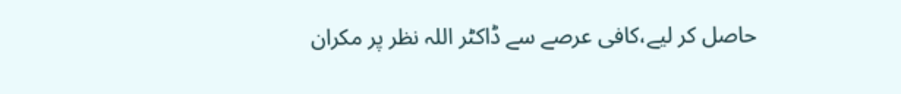حاصل کر لیے،کافی عرصے سے ڈاکٹر اللہ نظر پر مکران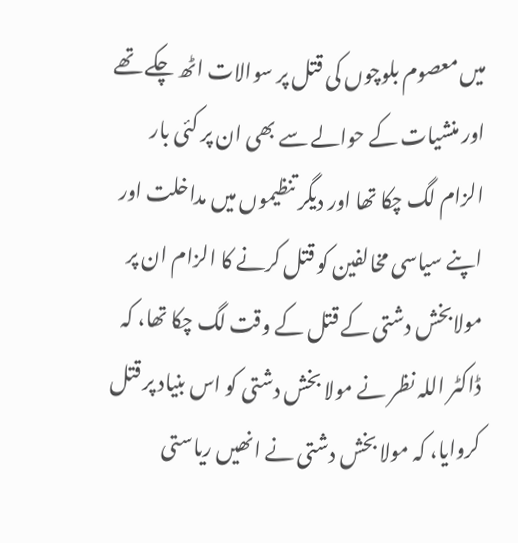میں معصوم بلوچوں کی قتل پر سوالات اٹھ چکے تھے اور منشیات کے حوالے سے بھی ان پر کئی بار الزام لگ چکا تھا اور دیگر تنظیموں میں مداخلت اور اپنے سیاسی مخالفین کو قتل کرنے کا الزام ان پر مولابخش دشتی کے قتل کے وقت لگ چکا تھا، کہ ڈاکٹر اللہ نظر نے مولا بخش دشتی کو اس بنیاد پر قتل کروایا، کہ مولا بخش دشتی نے انھیں ریاستی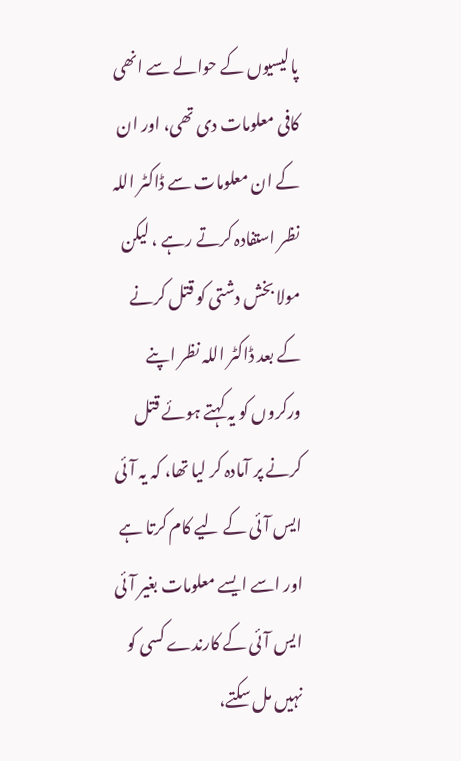پالیسیوں کے حوالے سے انھی کافی معلومات دی تھی، اور ان کے ان معلومات سے ڈاکٹر اللہ نظر استفادہ کرتے رہے ، لیکن مولا بخش دشتی کو قتل کرنے کے بعد ڈاکٹر اللہ نظر اپنے ورکروں کو یہ کہتے ہوئے قتل کرنے پر آمادہ کر لیا تھا، کہ یہ آئی ایس آئی کے لیے کام کرتا ہے اور اسے ایسے معلومات بغیر آئی ایس آئی کے کارندے کسی کو نہیں مل سکتے،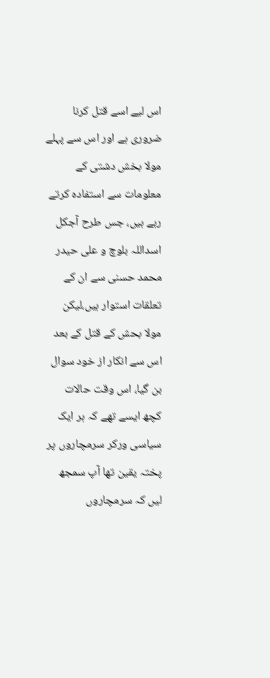اس لیے اسے قتل کرنا ضروری ہے اور اس سے پہلے مولا بخش دشتی کے معلومات سے استفادہ کرتے رہے ہیں، جس طرح آجکل اسداللہ بلوچ و علی حیدر محمد حسنی سے ان کے تعلقات استوار ہیں،لیکن مولا بحش کے قتل کے بعد اس سے انکار از خود سوال بن گیا، اس وقت حالات کچھ ایسے تھے کہ ہر ایک سیاسی ورکر سرمچاروں پر پختہ یقین تھا آپ سمجھ لیں کہ سرمچاروں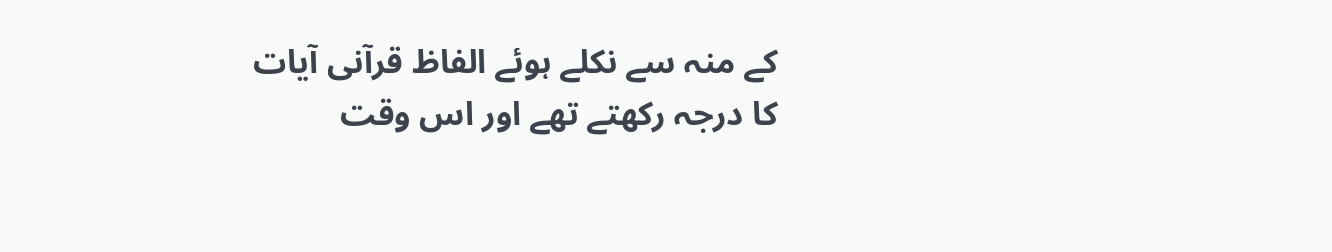کے منہ سے نکلے ہوئے الفاظ قرآنی آیات کا درجہ رکھتے تھے اور اس وقت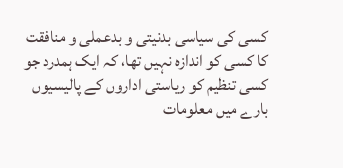کسی کی سیاسی بدنیتی و بدعملی و منافقت کا کسی کو اندازہ نہیں تھا، کہ ایک ہمدرد جو کسی تنظیم کو ریاستی اداروں کے پالیسیوں بارے میں معلومات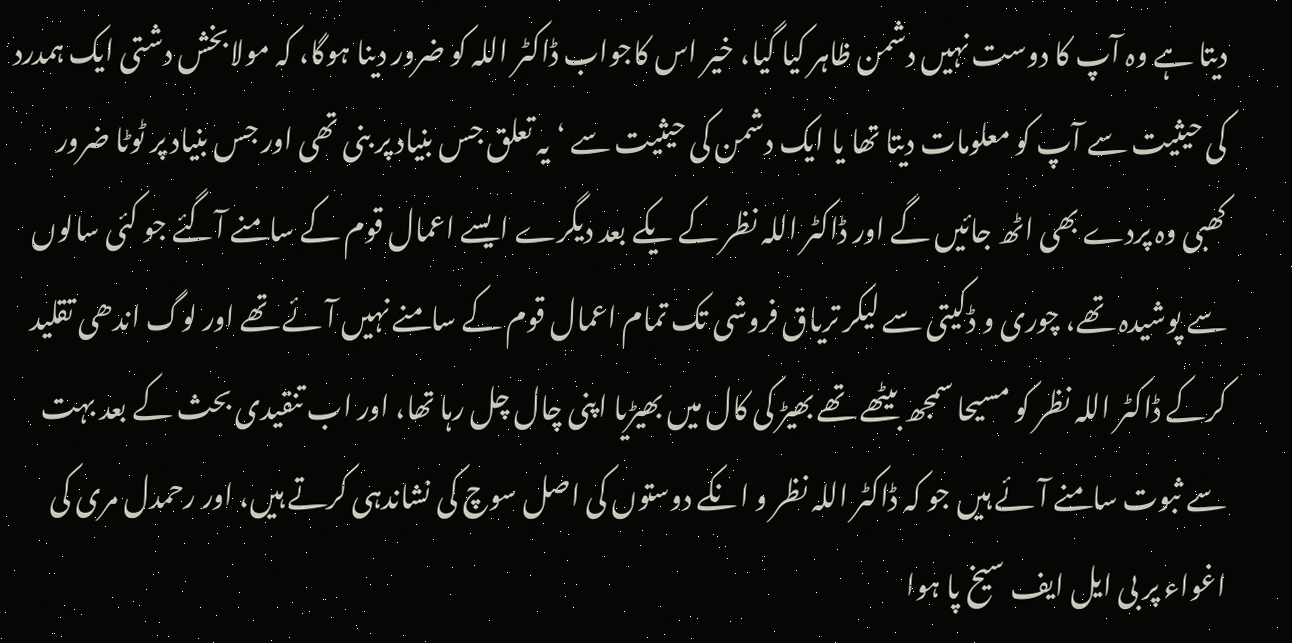دیتا ہے وہ آپ کا دوست نہیں دشمن ظاہر کیا گیا، خیر اس کاجواب ڈاکٹر اللہ کو ضرور دینا ہوگا، کہ مولابخش دشتی ایک ہمدرد کی حیثیت سے آپ کو معلومات دیتا تھا یا ایک دشمن کی حیثیت سے ‘یہ تعلق جس بنیاد پر بنی تھی اور جس بنیاد پر ٹوٹا ضرور کھبی وہ پردے بھی اٹھ جائیں گے اور ڈاکٹر اللہ نظر کے یکے بعد دیگرے ایسے اعمال قوم کے سامنے آگئے جو کئی سالوں سے پوشیدہ تھے، چوری و ڈکیتی سے لیکر تریاق فروشی تک تمام اعمال قوم کے سامنے نہیں آئے تھے اور لوگ اندھی تقلید کرکے ڈاکٹر اللہ نظر کو مسیحا سمجھ بیٹھے تھے بھیڑ کی کال میں بھیڑیا اپنی چال چل رہا تھا، اور اب تنقیدی بحث کے بعد بہت سے ثبوت سامنے آئے ہیں جو کہ ڈاکٹر اللہ نظر و انکے دوستوں کی اصل سوچ کی نشاندہی کرتے ہیں، اور رحمدل مری کی اغواء پر بی ایل ایف سیخ پا ہوا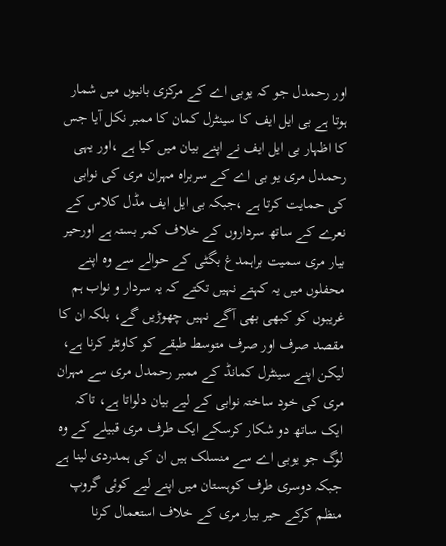اور رحمدل جو کہ یوبی اے کے مرکزی بانیوں میں شمار ہوتا ہے بی ایل ایف کا سینٹرل کمان کا ممبر نکل آیا جس کا اظہار بی ایل ایف نے اپنے بیان میں کیا ہے ،اور یہی رحمدل مری یو بی اے کے سربراہ مہران مری کی نوابی کی حمایت کرتا ہے ،جبکہ بی ایل ایف مڈل کلاس کے نعرے کے ساتھ سرداروں کے خلاف کمر بستہ ہے اورحیر بیار مری سمیت براہمدغ بگٹی کے حوالے سے وہ اپنے محفلوں میں یہ کہتے نہیں تکتے کہ یہ سردار و نواب ہم غریبوں کو کبھی بھی آگے نہیں چھوڑیں گے، بلکہ ان کا مقصد صرف اور صرف متوسط طبقے کو کاونٹر کرنا ہے، لیکن اپنے سینٹرل کمانڈ کے ممبر رحمدل مری سے مہران مری کی خود ساختہ نوابی کے لیے بیان دلواتا ہے، تاکہ ایک ساتھ دو شکار کرسکے ایک طرف مری قبیلے کے وہ لوگ جو یوبی اے سے منسلک ہیں ان کی ہمدردی لینا ہے جبکہ دوسری طرف کوہستان میں اپنے لیے کوئی گروپ منظم کرکے حیر بیار مری کے خلاف استعمال کرنا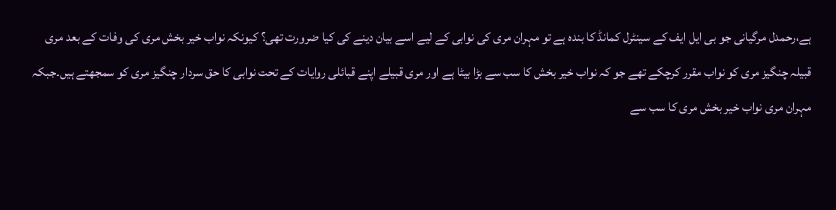ہے،رحمدل مرگیانی جو بی ایل ایف کے سینٹرل کمانڈ کا بندہ ہے تو مہران مری کی نوابی کے لیے اسے بیان دینے کی کیا ضرورت تھی؟ کیونکہ نواب خیر بخش مری کی وفات کے بعد مری قبیلہ چنگیز مری کو نواب مقرر کرچکے تھے جو کہ نواب خیر بخش کا سب سے بڑا بیٹا ہے اور مری قبیلے اپنے قبائلی روایات کے تحت نوابی کا حق سردار چنگیز مری کو سمجھتے ہیں۔جبکہ مہران مری نواب خیر بخش مری کا سب سے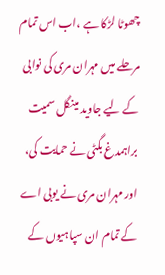چھوٹا لڑکا ہے ،اب اس تمام مرحلے میں مہران مری کی نوابی کے لیے جاوید مینگل سمیت براہمدغ بگٹی نے حمایت کی، اور مہران مری نے یوبی اے کے تمام ان سپاہیوں کے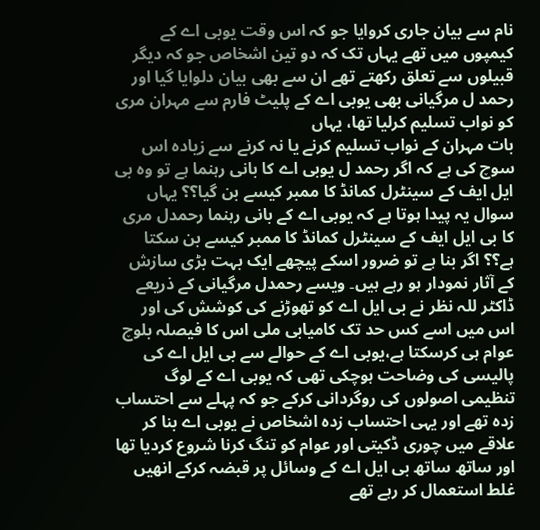نام سے بیان جاری کروایا جو کہ اس وقت یوبی اے کے کیمپوں میں تھے یہاں تک کہ دو تین اشخاص جو کہ دیگر قبیلوں سے تعلق رکھتے تھے ان سے بھی بیان دلوایا گیا اور رحمد ل مرگیانی بھی یوبی اے کے پلیٹ فارم سے مہران مری کو نواب تسلیم کرلیا تھا، یہاں
بات مہران کے نواب تسلیم کرنے یا نہ کرنے سے زیادہ اس سوچ کی ہے کہ اگر رحمد ل یوبی اے کا بانی رہنما ہے تو وہ بی ایل ایف کے سینٹرل کمانڈ کا ممبر کیسے بن گیا؟؟ یہاں سوال یہ پیدا ہوتا ہے کہ یوبی اے کے بانی رہنما رحمدل مری کا بی ایل ایف کے سینٹرل کمانڈ کا ممبر کیسے بن سکتا ہے؟؟ اگر بنا ہے تو ضرور اسکے پیچھے ایک بہت بڑی سازش کے آثار نمودار ہو رہے ہیں۔ ویسے رحمدل مرگیانی کے ذریعے ڈاکٹر للہ نظر نے بی ایل اے کو تھوڑنے کی کوشش کی اور اس میں اسے کس حد تک کامیابی ملی اس کا فیصلہ بلوچ عوام ہی کرسکتا ہے،یوبی اے کے حوالے سے بی ایل اے کی پالیسی کی وضاحت ہوچکی تھی کہ یوبی اے کے لوگ تنظیمی اصولوں کی روگردانی کرکے جو کہ پہلے سے احتساب زدہ تھے اور یہی احتساب زدہ اشخاص نے یوبی اے بنا کر علاقے میں چوری ڈکیتی اور عوام کو تنگ کرنا شروع کردیا تھا اور ساتھ ساتھ بی ایل اے کے وسائل پر قبضہ کرکے انھیں غلط استعمال کر رہے تھے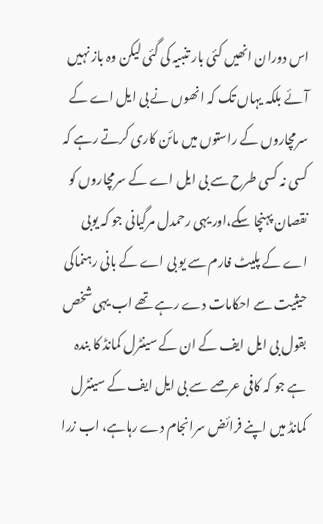اس دوران انھیں کئی بار تنبیہ کی گئی لیکن وہ باز نہیں آئے بلکہ یہاں تک کہ انھوں نے بی ایل اے کے سرمچاروں کے راستوں میں مائن کاری کرتے رہے کہ کسی نہ کسی طرح سے بی ایل اے کے سرمچاروں کو نقصان پہنچا سکے،اور یہی رحمدل مرگیانی جو کہ یوبی اے کے پلیٹ فارم سے یو بی اے کے بانی رہنماکی حیثیت سے احکامات دے رہے تھے اب یہی شخص بقول بی ایل ایف کے ان کے سینٹرل کمانڈ کا بندہ ہے جو کہ کافی عرصے سے بی ایل ایف کے سینٹرل کمانڈ میں اپنے فرائض سرانجام دے رہاہے، اب زرا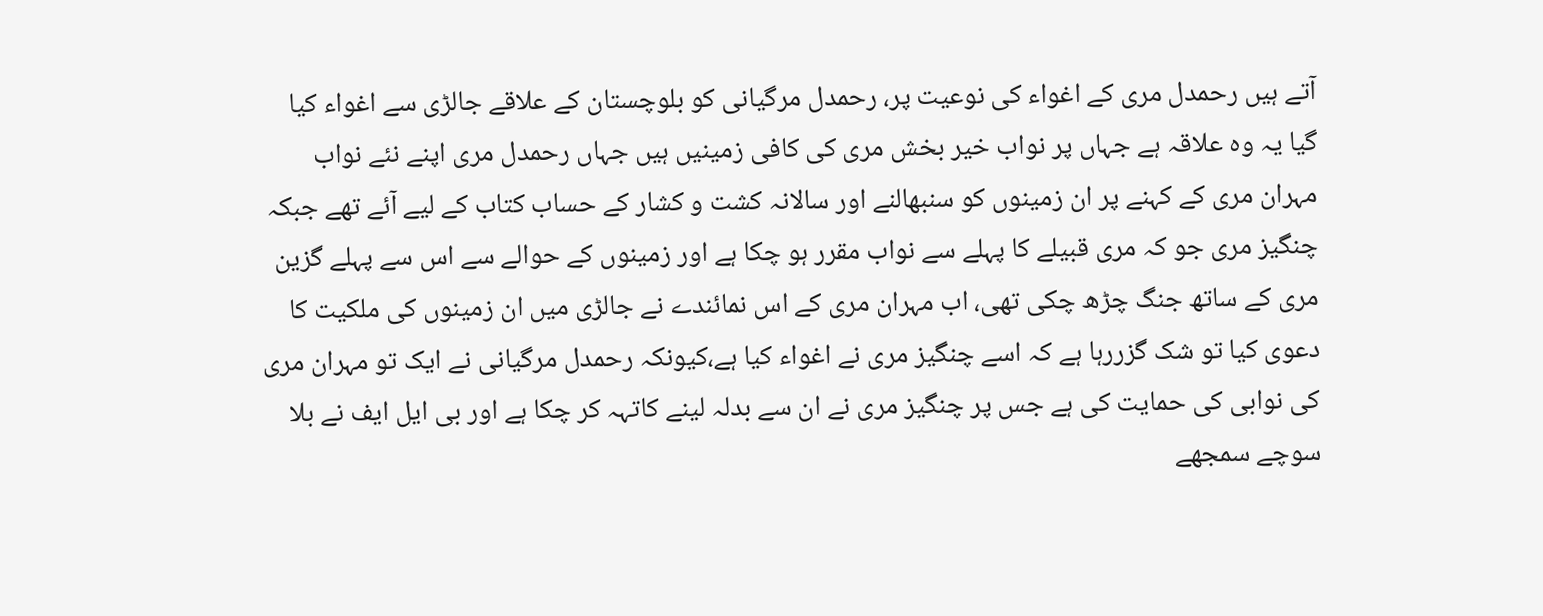آتے ہیں رحمدل مری کے اغواء کی نوعیت پر، رحمدل مرگیانی کو بلوچستان کے علاقے جالڑی سے اغواء کیا گیا یہ وہ علاقہ ہے جہاں پر نواب خیر بخش مری کی کافی زمینیں ہیں جہاں رحمدل مری اپنے نئے نواب مہران مری کے کہنے پر ان زمینوں کو سنبھالنے اور سالانہ کشت و کشار کے حساب کتاب کے لیے آئے تھے جبکہ چنگیز مری جو کہ مری قبیلے کا پہلے سے نواب مقرر ہو چکا ہے اور زمینوں کے حوالے سے اس سے پہلے گزین مری کے ساتھ جنگ چڑھ چکی تھی، اب مہران مری کے اس نمائندے نے جالڑی میں ان زمینوں کی ملکیت کا دعوی کیا تو شک گزررہا ہے کہ اسے چنگیز مری نے اغواء کیا ہے،کیونکہ رحمدل مرگیانی نے ایک تو مہران مری کی نوابی کی حمایت کی ہے جس پر چنگیز مری نے ان سے بدلہ لینے کاتہہ کر چکا ہے اور بی ایل ایف نے بلا سوچے سمجھے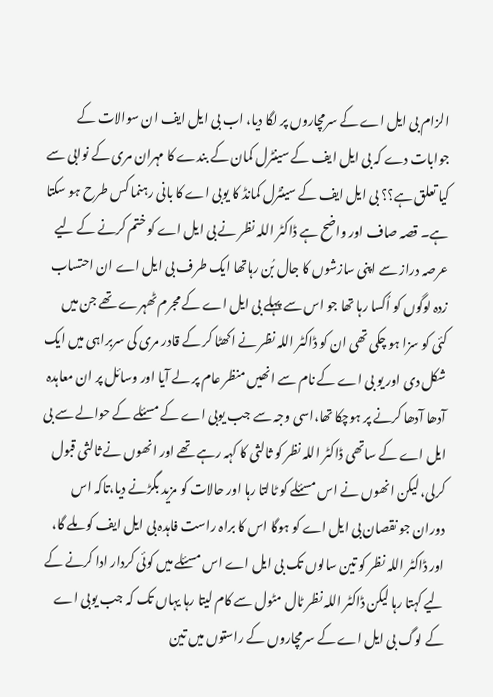الزام بی ایل اے کے سرمچاروں پر لگا دیا، اب بی ایل ایف ان سوالات کے جوابات دے کہ بی ایل ایف کے سینٹرل کمان کے بندے کا مہران مری کے نوابی سے کیا تعلق ہے؟؟ بی ایل ایف کے سینٹرل کمانڈ کا یوبی اے کا بانی رہنما کس طرح ہو سکتا ہے۔ قصہ صاف اور واضح ہے ڈاکٹر اللہ نظر نے بی ایل اے کو ختم کرنے کے لیے عرصہ دراز سے اپنی سازشوں کا جال بُن رہاتھا ایک طرف بی ایل اے ان احتساب زدہ لوگوں کو اُکسا رہا تھا جو اس سے پہلے بی ایل اے کے مجرم ٹھہرے تھے جن میں کئی کو سزا ہو چکی تھی ان کو ڈاکٹر اللہ نظر نے اکھٹا کر کے قادر مری کی سربراہی میں ایک شکل دی اور یو بی اے کے نام سے انھیں منظر عام پر لے آیا اور وسائل پر ان معاہدہ آدھا آدھا کرنے پر ہوچکا تھا،اسی وجہ سے جب یوبی اے کے مسئلے کے حوالے سے بی ایل اے کے ساتھی ڈاکٹر اللہ نظر کو ثالثی کا کہہ رہے تھے اور انھوں نے ثالثی قبول کرلی، لیکن انھوں نے اس مسئلے کو ٹالتا رہا اور حالات کو مزید بگڑنے دیا،تاکہ اس دوران جو نقصان بی ایل اے کو ہوگا اس کا براہ راست فاہدہ بی ایل ایف کو ملے گا، اور ڈاکٹر اللہ نظر کو تین سالوں تک بی ایل اے اس مسئلے میں کوئی کردار ادا کرنے کے لیے کہتا رہا لیکن ڈاکٹر اللہ نظر ٹال مٹول سے کام لیتا رہا یہاں تک کہ جب یوبی اے کے لوگ بی ایل اے کے سرمچاروں کے راستوں میں تین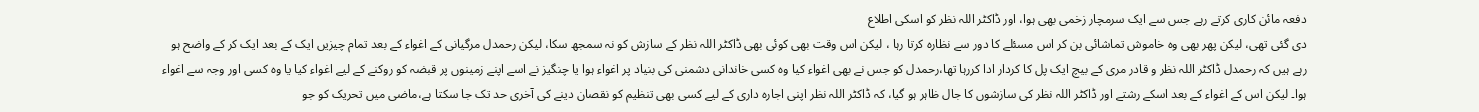دفعہ مائن کاری کرتے رہے جس سے ایک سرمچار زخمی بھی ہوا، اور ڈاکٹر اللہ نظر کو اسکی اطلاع
دی گئی تھی، لیکن پھر بھی وہ خاموش تماشائی بن کر اس مسئلے کا دور سے نظارہ کرتا رہا ، لیکن اس وقت بھی کوئی بھی ڈاکٹر اللہ نظر کے سازش کو نہ سمجھ سکا، لیکن رحمدل مرگیانی کے اغواء کے بعد تمام چیزیں ایک کے بعد ایک کر کے واضح ہو رہے ہیں کہ رحمدل ڈاکٹر اللہ نظر و قادر مری کے بیچ ایک پل کا کردار ادا کررہا تھا،رحمدل کو جس نے بھی اغواء کیا وہ کسی خاندانی دشمنی کی بنیاد پر اغواء ہوا یا چنگیز نے اسے اپنے زمینوں پر قبضہ کو روکنے کے لیے اغواء کیا یا وہ کسی اور وجہ سے اغواء ہوا۔ لیکن اس کے اغواء کے بعد اسکے رشتے اور ڈاکٹر اللہ نظر کی سازشوں کا جال ظاہر ہو گیا، کہ ڈاکٹر اللہ نظر اپنی اجارہ داری کے لیے کسی بھی تنظیم کو نقصان دینے کی آخری حد تک جا سکتا ہے،ماضی میں تحریک کو جو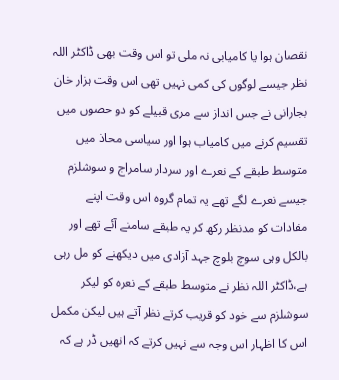نقصان ہوا یا کامیابی نہ ملی تو اس وقت بھی ڈاکٹر اللہ نظر جیسے لوگوں کی کمی نہیں تھی اس وقت ہزار خان بجارانی نے جس انداز سے مری قبیلے کو دو حصوں میں تقسیم کرنے میں کامیاب ہوا اور سیاسی محاذ میں متوسط طبقے کے نعرے اور سردار سامراج و سوشلزم جیسے نعرے لگے تھے یہ تمام گروہ اس وقت اپنے مفادات کو مدنظر رکھ کر یہ طبقے سامنے آئے تھے اور بالکل وہی سوچ بلوچ جہد آزادی میں دیکھنے کو مل رہی ہے،ڈاکٹر اللہ نظر نے متوسط طبقے کے نعرہ کو لیکر سوشلزم سے خود کو قریب کرتے نظر آتے ہیں لیکن مکمل اس کا اظہار اس وجہ سے نہیں کرتے کہ انھیں ڈر ہے کہ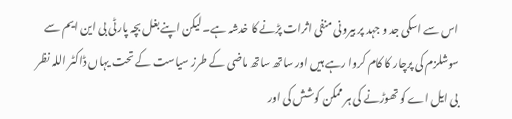اس سے اسکی جد و جہد پر بیرونی منفی اثرات پڑنے کا خدشہ ہے۔ لیکن اپنے بغل بچہ پارٹی بی این ایم سے سوشلزم کی پرچار کا کام کروا رہے ہیں اور ساتھ ساتھ ماضی کے طرز سیاست کے تحت یہاں ڈاکٹر اللہ نظر بی ایل اے کو تھوڑنے کی ہر ممکن کوشش کی اور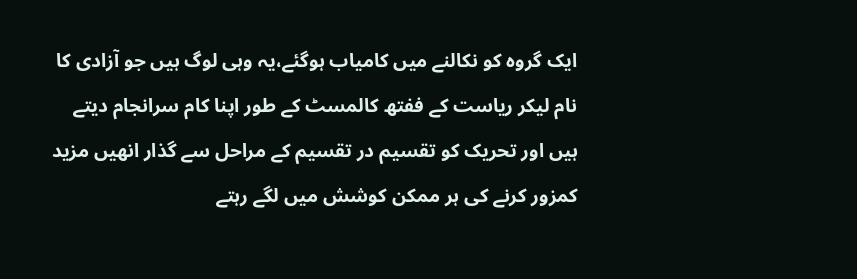ایک گروہ کو نکالنے میں کامیاب ہوگئے،یہ وہی لوگ ہیں جو آزادی کا نام لیکر ریاست کے ففتھ کالمسٹ کے طور اپنا کام سرانجام دیتے ہیں اور تحریک کو تقسیم در تقسیم کے مراحل سے گذار انھیں مزید کمزور کرنے کی ہر ممکن کوشش میں لگے رہتے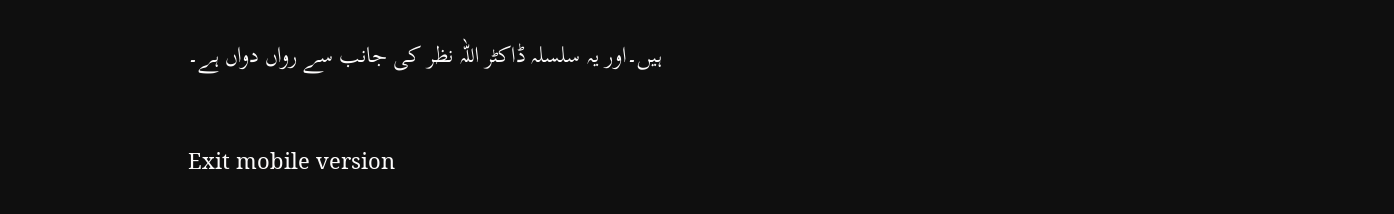ہیں۔اور یہ سلسلہ ڈاکٹر اللہ نظر کی جانب سے رواں دواں ہے۔

Exit mobile version